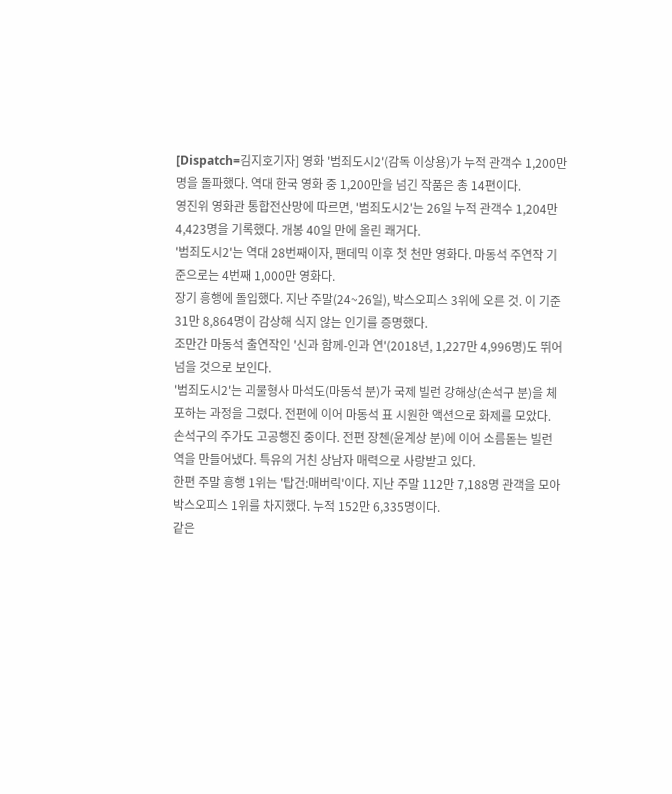[Dispatch=김지호기자] 영화 '범죄도시2'(감독 이상용)가 누적 관객수 1,200만 명을 돌파했다. 역대 한국 영화 중 1,200만을 넘긴 작품은 총 14편이다.
영진위 영화관 통합전산망에 따르면, '범죄도시2'는 26일 누적 관객수 1,204만 4,423명을 기록했다. 개봉 40일 만에 올린 쾌거다.
'범죄도시2'는 역대 28번째이자, 팬데믹 이후 첫 천만 영화다. 마동석 주연작 기준으로는 4번째 1,000만 영화다.
장기 흥행에 돌입했다. 지난 주말(24~26일), 박스오피스 3위에 오른 것. 이 기준 31만 8,864명이 감상해 식지 않는 인기를 증명했다.
조만간 마동석 출연작인 '신과 함께-인과 연'(2018년, 1,227만 4,996명)도 뛰어넘을 것으로 보인다.
'범죄도시2'는 괴물형사 마석도(마동석 분)가 국제 빌런 강해상(손석구 분)을 체포하는 과정을 그렸다. 전편에 이어 마동석 표 시원한 액션으로 화제를 모았다.
손석구의 주가도 고공행진 중이다. 전편 장첸(윤계상 분)에 이어 소름돋는 빌런 역을 만들어냈다. 특유의 거친 상남자 매력으로 사랑받고 있다.
한편 주말 흥행 1위는 '탑건:매버릭'이다. 지난 주말 112만 7,188명 관객을 모아 박스오피스 1위를 차지했다. 누적 152만 6,335명이다.
같은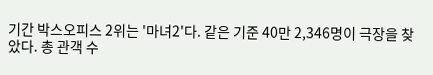기간 박스오피스 2위는 '마녀2'다. 같은 기준 40만 2,346명이 극장을 찾았다. 총 관객 수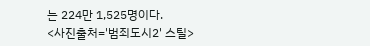는 224만 1,525명이다.
<사진출처='범죄도시2' 스틸>